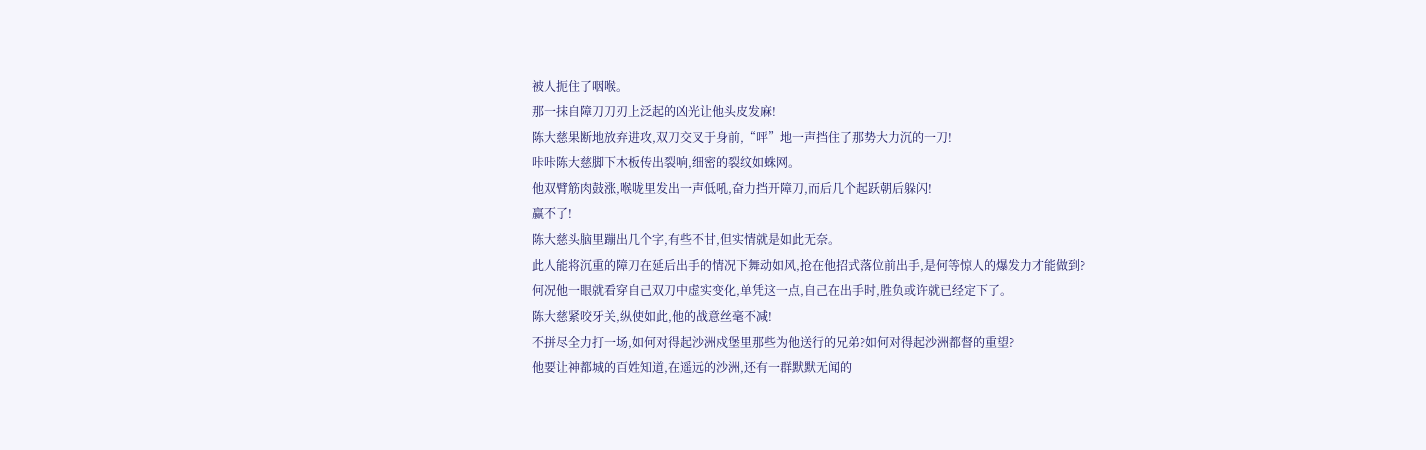被人扼住了咽喉。
那一抹自障刀刀刃上泛起的凶光让他头皮发麻!
陈大慈果断地放弃进攻,双刀交叉于身前,“呯”地一声挡住了那势大力沉的一刀!
咔咔陈大慈脚下木板传出裂响,细密的裂纹如蛛网。
他双臂筋肉鼓涨,喉咙里发出一声低吼,奋力挡开障刀,而后几个起跃朝后躲闪!
赢不了!
陈大慈头脑里蹦出几个字,有些不甘,但实情就是如此无奈。
此人能将沉重的障刀在延后出手的情况下舞动如风,抢在他招式落位前出手,是何等惊人的爆发力才能做到?
何况他一眼就看穿自己双刀中虚实变化,单凭这一点,自己在出手时,胜负或许就已经定下了。
陈大慈紧咬牙关,纵使如此,他的战意丝毫不减!
不拼尽全力打一场,如何对得起沙洲戍堡里那些为他送行的兄弟?如何对得起沙洲都督的重望?
他要让神都城的百姓知道,在遥远的沙洲,还有一群默默无闻的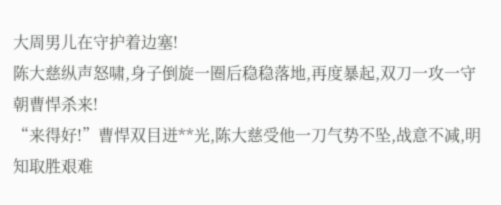大周男儿在守护着边塞!
陈大慈纵声怒啸,身子倒旋一圈后稳稳落地,再度暴起,双刀一攻一守朝曹悍杀来!
“来得好!”曹悍双目迸**光,陈大慈受他一刀气势不坠,战意不减,明知取胜艰难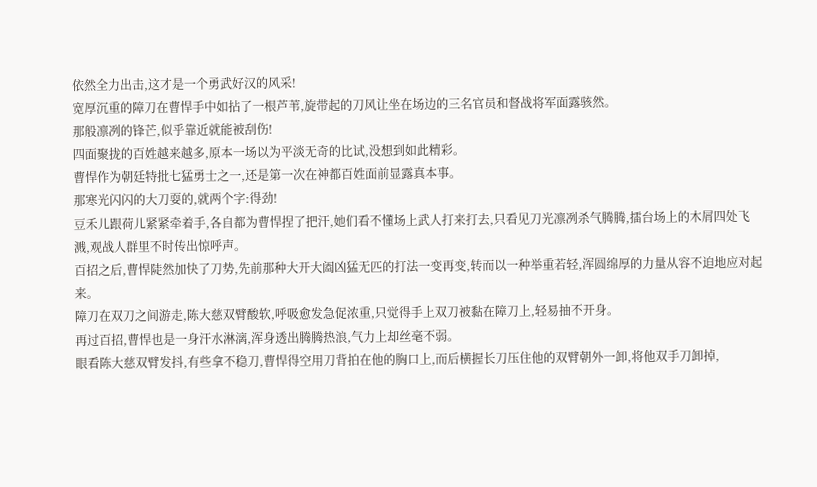依然全力出击,这才是一个勇武好汉的风采!
宽厚沉重的障刀在曹悍手中如拈了一根芦苇,旋带起的刀风让坐在场边的三名官员和督战将军面露骇然。
那般凛冽的锋芒,似乎靠近就能被刮伤!
四面聚拢的百姓越来越多,原本一场以为平淡无奇的比试,没想到如此精彩。
曹悍作为朝廷特批七猛勇士之一,还是第一次在神都百姓面前显露真本事。
那寒光闪闪的大刀耍的,就两个字:得劲!
豆禾儿跟荷儿紧紧牵着手,各自都为曹悍捏了把汗,她们看不懂场上武人打来打去,只看见刀光凛冽杀气腾腾,擂台场上的木屑四处飞溅,观战人群里不时传出惊呼声。
百招之后,曹悍陡然加快了刀势,先前那种大开大阖凶猛无匹的打法一变再变,转而以一种举重若轻,浑圆绵厚的力量从容不迫地应对起来。
障刀在双刀之间游走,陈大慈双臂酸软,呼吸愈发急促浓重,只觉得手上双刀被黏在障刀上,轻易抽不开身。
再过百招,曹悍也是一身汗水淋漓,浑身透出腾腾热浪,气力上却丝毫不弱。
眼看陈大慈双臂发抖,有些拿不稳刀,曹悍得空用刀背拍在他的胸口上,而后横握长刀压住他的双臂朝外一卸,将他双手刀卸掉,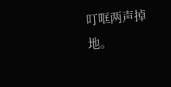叮哐两声掉地。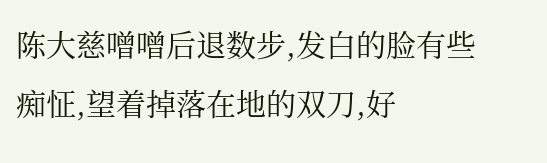陈大慈噌噌后退数步,发白的脸有些痴怔,望着掉落在地的双刀,好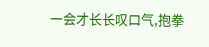一会才长长叹口气,抱拳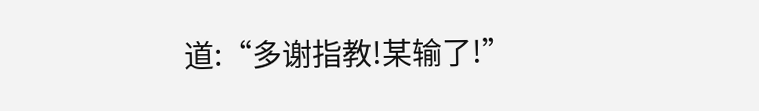道:“多谢指教!某输了!”